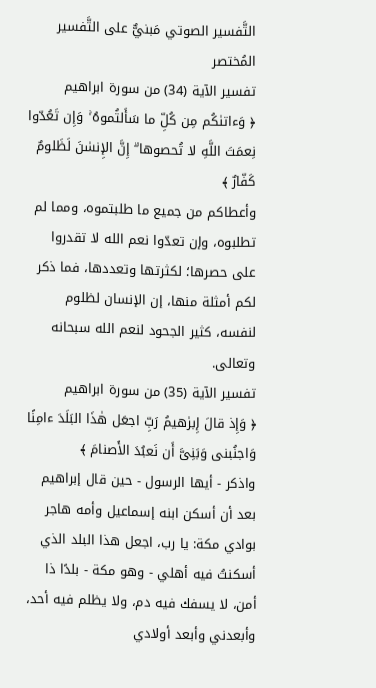التَّفسير الصوتي مَبنيٌّ على التَّفسير المُختصر
تفسير الآية (34) من سورة ابراهيم
﴿ وَءاتىٰكُم مِن كُلِّ ما سَأَلتُموهُ ۚ وَإِن تَعُدّوا نِعمَتَ اللَّهِ لا تُحصوها ۗ إِنَّ الإِنسٰنَ لَظَلومٌ كَفّارٌ ﴾
وأعطاكم من جميع ما طلبتموه، ومما لم تطلبوه، وإن تعدّوا نعم الله لا تقدروا على حصرها؛ لكثرتها وتعددها، فما ذكر لكم أمثلة منها، إن الإنسان لظلوم لنفسه، كثير الجحود لنعم الله سبحانه وتعالى.
تفسير الآية (35) من سورة ابراهيم
﴿ وَإِذ قالَ إِبرٰهيمُ رَبِّ اجعَل هٰذَا البَلَدَ ءامِنًا وَاجنُبنى وَبَنِىَّ أَن نَعبُدَ الأَصنامَ ﴾
واذكر - أيها الرسول - حين قال إبراهيم بعد أن أسكن ابنه إسماعيل وأمه هاجر بوادي مكة: يا رب، اجعل هذا البلد الذي أسكنتُ فيه أهلي - وهو مكة - بلدًا ذا أمن، لا يسفك فيه دم، ولا يظلم فيه أحد، وأبعدني وأبعد أولادي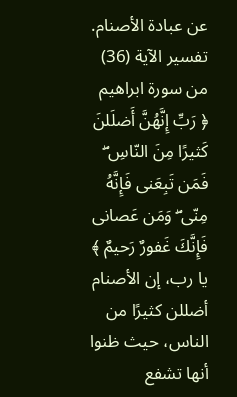عن عبادة الأصنام.
تفسير الآية (36) من سورة ابراهيم
﴿ رَبِّ إِنَّهُنَّ أَضلَلنَ كَثيرًا مِنَ النّاسِ ۖ فَمَن تَبِعَنى فَإِنَّهُ مِنّى ۖ وَمَن عَصانى فَإِنَّكَ غَفورٌ رَحيمٌ ﴾
يا رب، إن الأصنام أضللن كثيرًا من الناس، حيث ظنوا أنها تشفع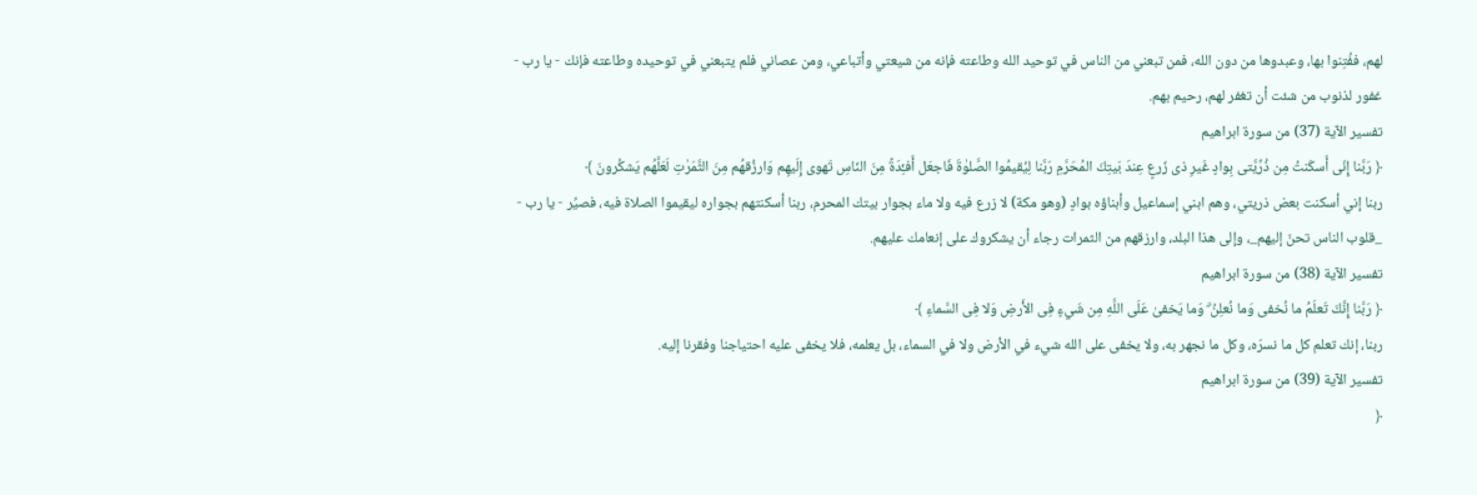لهم، ففُتِنوا بها، وعبدوها من دون الله، فمن تبعني من الناس في توحيد الله وطاعته فإنه من شيعتي وأتباعي، ومن عصاني فلم يتبعني في توحيده وطاعته فإنك - يا رب - غفور لذنوب من شئت أن تغفر لهم، رحيم بهم.
تفسير الآية (37) من سورة ابراهيم
﴿ رَبَّنا إِنّى أَسكَنتُ مِن ذُرِّيَّتى بِوادٍ غَيرِ ذى زَرعٍ عِندَ بَيتِكَ المُحَرَّمِ رَبَّنا لِيُقيمُوا الصَّلوٰةَ فَاجعَل أَفـِٔدَةً مِنَ النّاسِ تَهوى إِلَيهِم وَارزُقهُم مِنَ الثَّمَرٰتِ لَعَلَّهُم يَشكُرونَ ﴾
ربنا إني أسكنت بعض ذريتي، وهم ابني إسماعيل وأبناؤه بوادٍ (وهو مكة) لا زرع فيه ولا ماء بجوار بيتك المحرم، ربنا أسكنتهم بجواره ليقيموا الصلاة فيه، فصيِّر - يا رب - _قلوب الناس تحنّ إليهم_، وإلى هذا البلد، وارزقهم من الثمرات رجاء أن يشكروك على إنعامك عليهم.
تفسير الآية (38) من سورة ابراهيم
﴿ رَبَّنا إِنَّكَ تَعلَمُ ما نُخفى وَما نُعلِنُ ۗ وَما يَخفىٰ عَلَى اللَّهِ مِن شَيءٍ فِى الأَرضِ وَلا فِى السَّماءِ ﴾
ربنا، إنك تعلم كل ما نسرّه، وكل ما نجهر به، ولا يخفى على الله شيء في الأرض ولا في السماء، بل يعلمه، فلا يخفى عليه احتياجنا وفقرنا إليه.
تفسير الآية (39) من سورة ابراهيم
﴿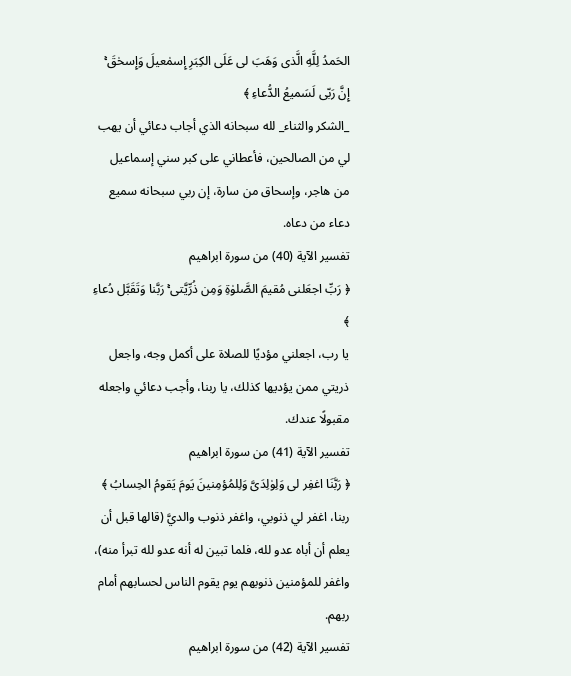الحَمدُ لِلَّهِ الَّذى وَهَبَ لى عَلَى الكِبَرِ إِسمٰعيلَ وَإِسحٰقَ ۚ إِنَّ رَبّى لَسَميعُ الدُّعاءِ ﴾
_الشكر والثناء_ لله سبحانه الذي أجاب دعائي أن يهب لي من الصالحين، فأعطاني على كبر سني إسماعيل من هاجر، وإسحاق من سارة، إن ربي سبحانه سميع دعاء من دعاه.
تفسير الآية (40) من سورة ابراهيم
﴿ رَبِّ اجعَلنى مُقيمَ الصَّلوٰةِ وَمِن ذُرِّيَّتى ۚ رَبَّنا وَتَقَبَّل دُعاءِ ﴾
يا رب، اجعلني مؤديًا للصلاة على أكمل وجه، واجعل ذريتي ممن يؤديها كذلك، يا ربنا، وأجب دعائي واجعله مقبولًا عندك.
تفسير الآية (41) من سورة ابراهيم
﴿ رَبَّنَا اغفِر لى وَلِوٰلِدَىَّ وَلِلمُؤمِنينَ يَومَ يَقومُ الحِسابُ ﴾
ربنا، اغفر لي ذنوبي، واغفر ذنوب والديَّ (قالها قبل أن يعلم أن أباه عدو لله، فلما تبين له أنه عدو لله تبرأ منه)، واغفر للمؤمنين ذنوبهم يوم يقوم الناس لحسابهم أمام ربهم.
تفسير الآية (42) من سورة ابراهيم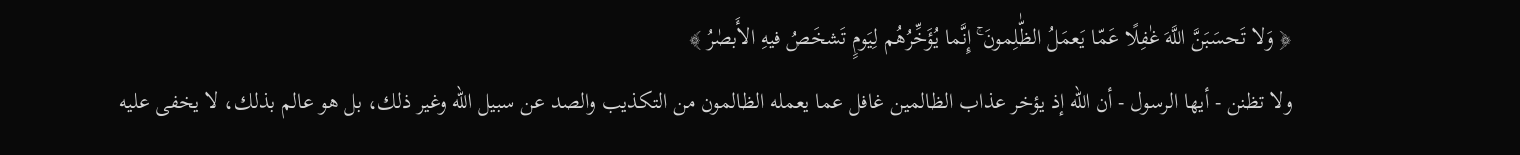﴿ وَلا تَحسَبَنَّ اللَّهَ غٰفِلًا عَمّا يَعمَلُ الظّٰلِمونَ ۚ إِنَّما يُؤَخِّرُهُم لِيَومٍ تَشخَصُ فيهِ الأَبصٰرُ ﴾
ولا تظنن - أيها الرسول - أن الله إذ يؤخر عذاب الظالمين غافل عما يعمله الظالمون من التكذيب والصد عن سبيل الله وغير ذلك، بل هو عالم بذلك، لا يخفى عليه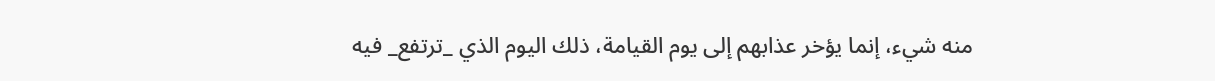منه شيء، إنما يؤخر عذابهم إلى يوم القيامة، ذلك اليوم الذي _ترتفع_ فيه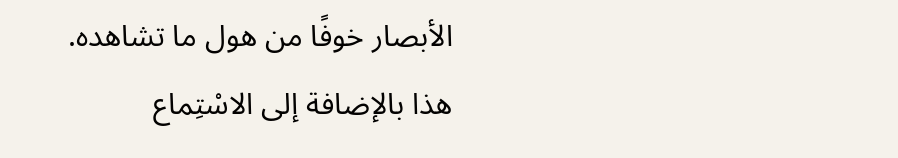الأبصار خوفًا من هول ما تشاهده.
هذا بالإضافة إلى الاسْتِماع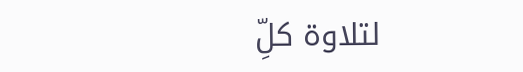لتلاوة كلِّ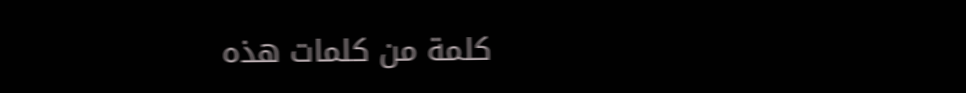كلمة من كلمات هذه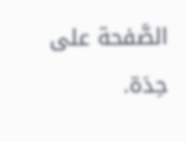الصَّفحة على حِدَة.